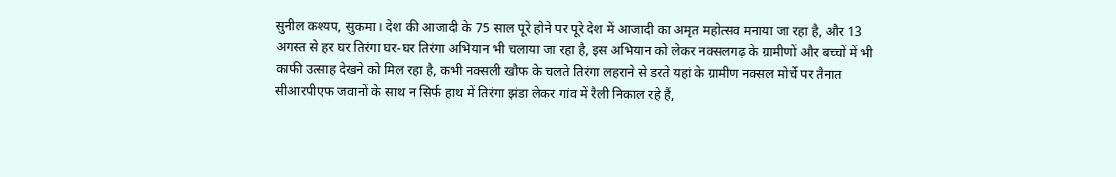सुनील कश्यप, सुकमा। देश की आजादी के 75 साल पूरे होने पर पूरे देश में आजादी का अमृत महोत्सव मनाया जा रहा है, और 13 अगस्त से हर घर तिरंगा घर-घर तिरंगा अभियान भी चलाया जा रहा है, इस अभियान को लेकर नक्सलगढ़ के ग्रामीणों और बच्चों में भी काफी उत्साह देखने को मिल रहा है, कभी नक्सली खौफ के चलते तिरंगा लहराने से डरते यहां के ग्रामीण नक्सल मोर्चे पर तैनात सीआरपीएफ जवानों के साथ न सिर्फ हाथ में तिरंगा झंडा लेकर गांव में रैली निकाल रहे हैं,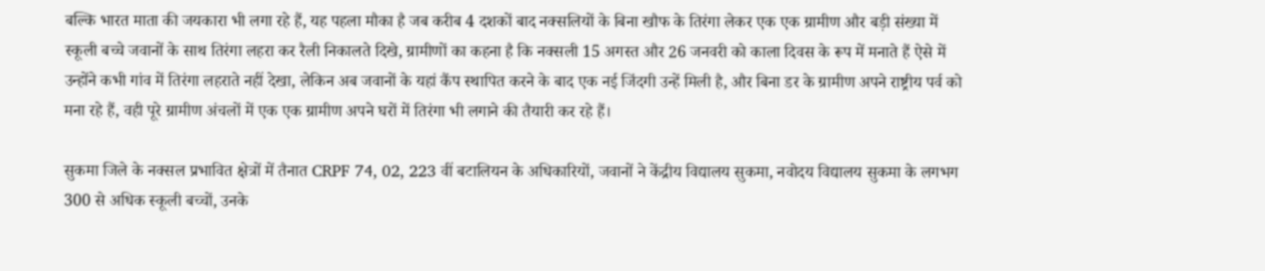बल्कि भारत माता की जयकारा भी लगा रहे हैं, यह पहला मौका है जब करीब 4 दशकों बाद नक्सलियों के बिना खौफ के तिरंगा लेकर एक एक ग्रामीण और बड़ी संख्या में स्कूली बच्चे जवानों के साथ तिरंगा लहरा कर रैली निकालते दिखे, ग्रामीणों का कहना है कि नक्सली 15 अगस्त और 26 जनवरी को काला दिवस के रूप में मनाते हैं ऐसे में उन्होंने कभी गांव में तिरंगा लहराते नहीं देखा, लेकिन अब जवानों के यहां कैंप स्थापित करने के बाद एक नई जिंदगी उन्हें मिली है, और बिना डर के ग्रामीण अपने राष्ट्रीय पर्व को मना रहे हैं, वही पूरे ग्रामीण अंचलों में एक एक ग्रामीण अपने घरों में तिरंगा भी लगाने की तैयारी कर रहे हैं।

सुकमा जिले के नक्सल प्रभावित क्षेत्रों में तैनात CRPF 74, 02, 223 वीं बटालियन के अधिकारियों, जवानों ने केंद्रीय विद्यालय सुकमा, नवोदय विद्यालय सुकमा के लगभग 300 से अधिक स्कूली बच्चों, उनके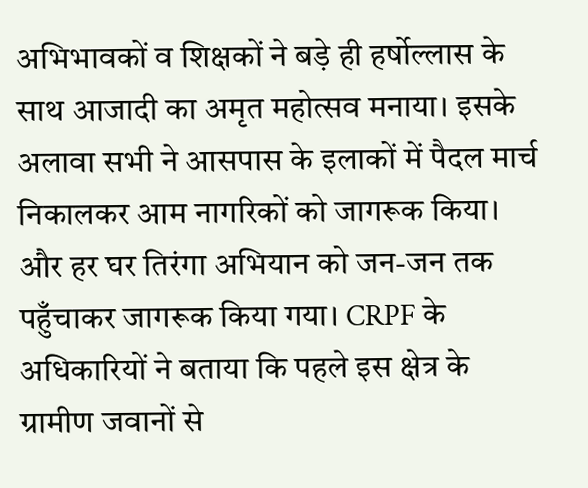अभिभावकों व शिक्षकों ने बड़े ही हर्षोल्लास के साथ आजादी का अमृत महोत्सव मनाया। इसके अलावा सभी ने आसपास के इलाकों में पैदल मार्च निकालकर आम नागरिकों को जागरूक किया। और हर घर तिरंगा अभियान को जन-जन तक पहुँचाकर जागरूक किया गया। CRPF के अधिकारियों ने बताया कि पहले इस क्षेत्र के ग्रामीण जवानों से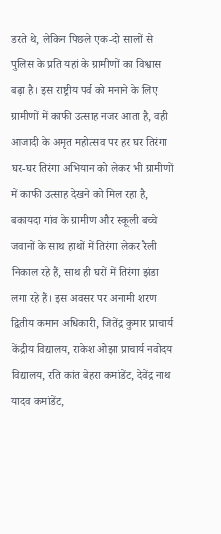डरते थे, लेकिन पिछले एक-दो सालों से पुलिस के प्रति यहां के ग्रामीणों का विश्वास बढ़ा है। इस राष्ट्रीय पर्व को मनाने के लिए ग्रामीणों में काफी उत्साह नजर आता है, वही आजादी के अमृत महोत्सव पर हर घर तिरंगा घर-घर तिरंगा अभियान को लेकर भी ग्रामीणों में काफी उत्साह देखने को मिल रहा है, बकायदा गांव के ग्रामीण और स्कूली बच्चे जवानों के साथ हाथों में तिरंगा लेकर रैली निकाल रहे हैं, साथ ही घरों में तिरंगा झंडा लगा रहे हैं। इस अवसर पर अनामी शरण द्वितीय कमान अधिकारी, जितेंद्र कुमार प्राचार्य केंद्रीय विद्यालय, राकेश ओझा प्राचार्य नवोदय विद्यालय, रति कांत बेहरा कमांडेंट, देवेंद्र नाथ यादव कमांडेंट,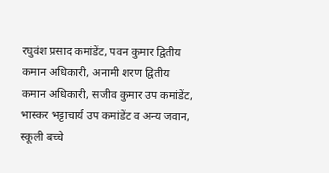रघुवंश प्रसाद कमांडेंट, पवन कुमार द्वितीय कमान अधिकारी, अनामी शरण द्वितीय कमान अधिकारी, सजीव कुमार उप कमांडेंट, भास्कर भट्टाचार्य उप कमांडेंट व अन्य जवान, स्कूली बच्चे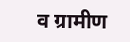व ग्रामीण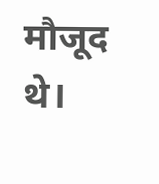मौजूद थे।